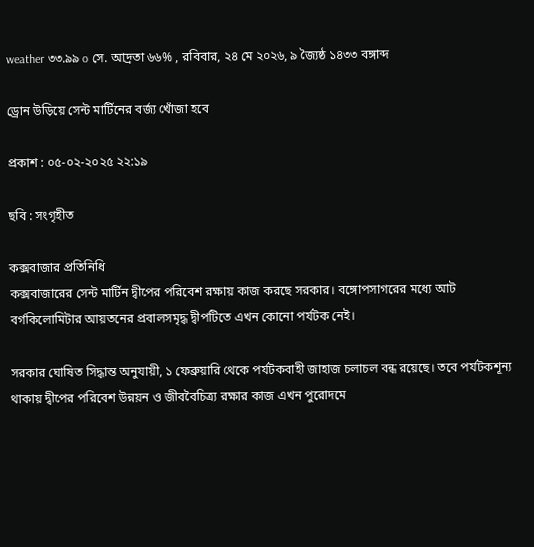weather ৩৩.৯৯ o সে. আদ্রতা ৬৬% , রবিবার, ২৪ মে ২০২৬, ৯ জ্যৈষ্ঠ ১৪৩৩ বঙ্গাব্দ

ড্রোন উড়িয়ে সেন্ট মার্টিনের বর্জ্য খোঁজা হবে

প্রকাশ : ০৫-০২-২০২৫ ২২:১৯

ছবি : সংগৃহীত

কক্সবাজার প্রতিনিধি
কক্সবাজারের সেন্ট মার্টিন দ্বীপের পরিবেশ রক্ষায় কাজ করছে সরকার। বঙ্গোপসাগরের মধ্যে আট বর্গকিলোমিটার আয়তনের প্রবালসমৃদ্ধ দ্বীপটিতে এখন কোনো পর্যটক নেই।

সরকার ঘোষিত সিদ্ধান্ত অনুযায়ী, ১ ফেব্রুয়ারি থেকে পর্যটকবাহী জাহাজ চলাচল বন্ধ রয়েছে। তবে পর্যটকশূন্য থাকায় দ্বীপের পরিবেশ উন্নয়ন ও জীববৈচিত্র্য রক্ষার কাজ এখন পুরোদমে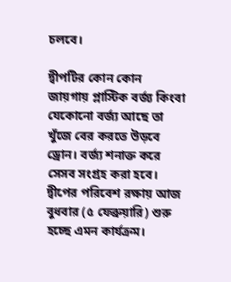চলবে।

দ্বীপটির কোন কোন জায়গায় প্লাস্টিক বর্জ্য কিংবা যেকোনো বর্জ্য আছে তা খুঁজে বের করতে উড়বে ড্রোন। বর্জ্য শনাক্ত করে সেসব সংগ্রহ করা হবে। দ্বীপের পরিবেশ রক্ষায় আজ বুধবার (৫ ফেব্রুয়ারি) শুরু হচ্ছে এমন কার্যক্রম।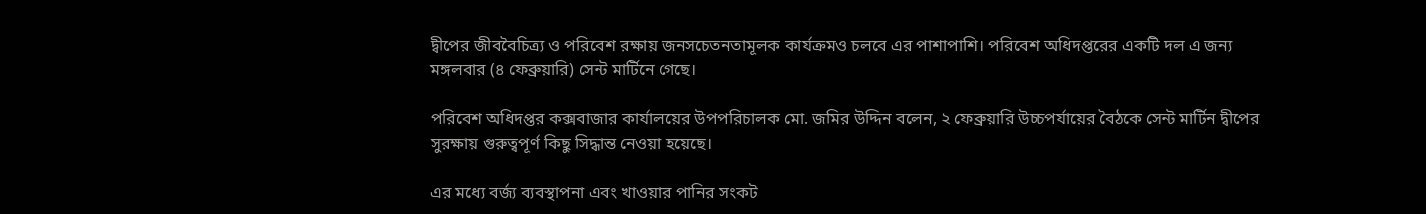দ্বীপের জীববৈচিত্র্য ও পরিবেশ রক্ষায় জনসচেতনতামূলক কার্যক্রমও চলবে এর পাশাপাশি। পরিবেশ অধিদপ্তরের একটি দল এ জন্য মঙ্গলবার (৪ ফেব্রুয়ারি) সেন্ট মার্টিনে গেছে।

পরিবেশ অধিদপ্তর কক্সবাজার কার্যালয়ের উপপরিচালক মো. জমির উদ্দিন বলেন, ২ ফেব্রুয়ারি উচ্চপর্যায়ের বৈঠকে সেন্ট মার্টিন দ্বীপের সুরক্ষায় গুরুত্বপূর্ণ কিছু সিদ্ধান্ত নেওয়া হয়েছে।

এর মধ্যে বর্জ্য ব্যবস্থাপনা এবং খাওয়ার পানির সংকট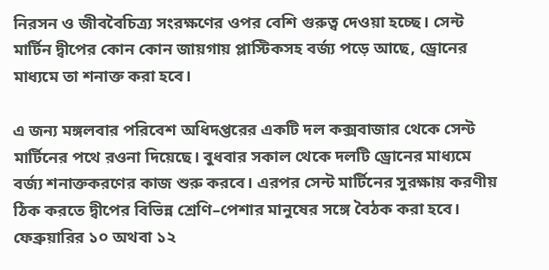নিরসন ও জীববৈচিত্র্য সংরক্ষণের ওপর বেশি গুরুত্ব দেওয়া হচ্ছে। সেন্ট মার্টিন দ্বীপের কোন কোন জায়গায় প্লাস্টিকসহ বর্জ্য পড়ে আছে, ড্রোনের মাধ্যমে তা শনাক্ত করা হবে।

এ জন্য মঙ্গলবার পরিবেশ অধিদপ্তরের একটি দল কক্সবাজার থেকে সেন্ট মার্টিনের পথে রওনা দিয়েছে। বুধবার সকাল থেকে দলটি ড্রোনের মাধ্যমে বর্জ্য শনাক্তকরণের কাজ শুরু করবে। এরপর সেন্ট মার্টিনের সুরক্ষায় করণীয় ঠিক করতে দ্বীপের বিভিন্ন শ্রেণি–পেশার মানুষের সঙ্গে বৈঠক করা হবে। ফেব্রুয়ারির ১০ অথবা ১২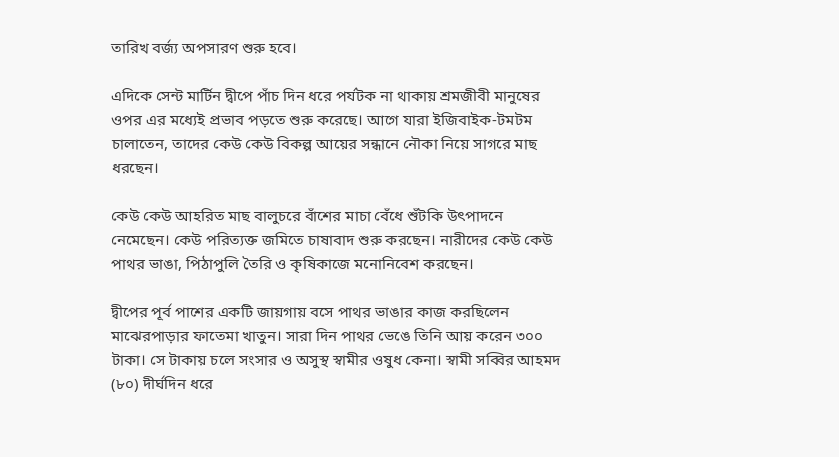তারিখ বর্জ্য অপসারণ শুরু হবে।

এদিকে সেন্ট মার্টিন দ্বীপে পাঁচ দিন ধরে পর্যটক না থাকায় শ্রমজীবী মানুষের ওপর এর মধ্যেই প্রভাব পড়তে শুরু করেছে। আগে যারা ইজিবাইক-টমটম চালাতেন, তাদের কেউ কেউ বিকল্প আয়ের সন্ধানে নৌকা নিয়ে সাগরে মাছ ধরছেন।

কেউ কেউ আহরিত মাছ বালুচরে বাঁশের মাচা বেঁধে শুঁটকি উৎপাদনে নেমেছেন। কেউ পরিত্যক্ত জমিতে চাষাবাদ শুরু করছেন। নারীদের কেউ কেউ পাথর ভাঙা, পিঠাপুলি তৈরি ও কৃষিকাজে মনোনিবেশ করছেন।

দ্বীপের পূর্ব পাশের একটি জায়গায় বসে পাথর ভাঙার কাজ করছিলেন মাঝেরপাড়ার ফাতেমা খাতুন। সারা দিন পাথর ভেঙে তিনি আয় করেন ৩০০ টাকা। সে টাকায় চলে সংসার ও অসুস্থ স্বামীর ওষুধ কেনা। স্বামী সব্বির আহমদ (৮০) দীর্ঘদিন ধরে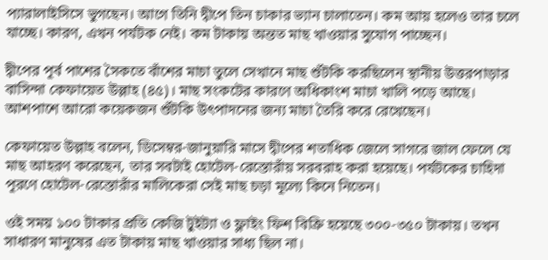প্যারালাইসিসে ভুগছেন। আগে তিনি দ্বীপে তিন চাকার ভ্যান চালাতেন। কম আয় হলেও তার চলে যাচ্ছে। কারণ, এখন পর্যটক নেই। কম টাকায় অন্তত মাছ খাওয়ার সুযোগ পাচ্ছেন।

দ্বীপের পূর্ব পাশের সৈকতে বাঁশের মাচা তুলে সেখানে মাছ শুঁটকি করছিলেন স্থানীয় উত্তরপাড়ার বাসিন্দা কেফায়েত উল্লাহ (৪৫)। মাছ সংকটের কারণে অধিকাংশ মাচা খালি পড়ে আছে। আশপাশে আরো কয়েকজন শুঁটকি উৎপাদনের জন্য মাচা তৈরি করে রেখেছেন।

কেফায়েত উল্লাহ বলেন, ডিসেম্বর-জানুয়ারি মাসে দ্বীপের শতাধিক জেলে সাগরে জাল ফেলে যে মাছ আহরণ করেছেন, তার সবটাই হোটেল-রেস্তোরাঁয় সরবরাহ করা হয়েছে। পর্যটকের চাহিদা পূরণে হোটেল-রেস্তোরাঁর মালিকেরা সেই মাছ চড়া মূল্যে কিনে নিতেন।

ওই সময় ১০০ টাকার প্রতি কেজি টুইট্যা ও ফ্লাইং ফিশ বিক্রি হয়েছে ৩০০-৩৫০ টাকায়। তখন সাধারণ মানুষের এত টাকায় মাছ খাওয়ার সাধ্য ছিল না।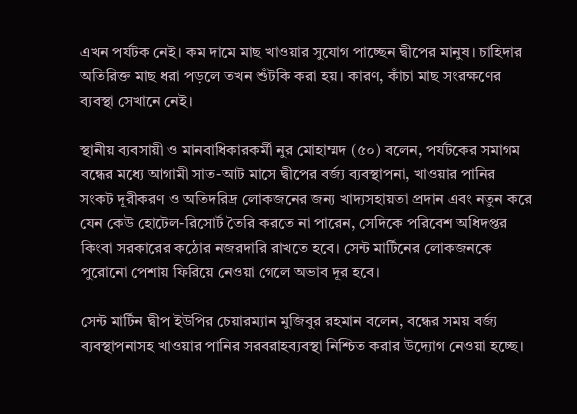এখন পর্যটক নেই। কম দামে মাছ খাওয়ার সুযোগ পাচ্ছেন দ্বীপের মানুষ। চাহিদার অতিরিক্ত মাছ ধরা পড়লে তখন শুঁটকি করা হয়। কারণ, কাঁচা মাছ সংরক্ষণের ব্যবস্থা সেখানে নেই।

স্থানীয় ব্যবসায়ী ও মানবাধিকারকর্মী নুর মোহাম্মদ (৫০) বলেন, পর্যটকের সমাগম বন্ধের মধ্যে আগামী সাত-আট মাসে দ্বীপের বর্জ্য ব্যবস্থাপনা, খাওয়ার পানির সংকট দূরীকরণ ও অতিদরিদ্র লোকজনের জন্য খাদ্যসহায়তা প্রদান এবং নতুন করে যেন কেউ হোটেল-রিসোর্ট তৈরি করতে না পারেন, সেদিকে পরিবেশ অধিদপ্তর কিংবা সরকারের কঠোর নজরদারি রাখতে হবে। সেন্ট মার্টিনের লোকজনকে পুরোনো পেশায় ফিরিয়ে নেওয়া গেলে অভাব দূর হবে।

সেন্ট মার্টিন দ্বীপ ইউপির চেয়ারম্যান মুজিবুর রহমান বলেন, বন্ধের সময় বর্জ্য ব্যবস্থাপনাসহ খাওয়ার পানির সরবরাহব্যবস্থা নিশ্চিত করার উদ্যোগ নেওয়া হচ্ছে।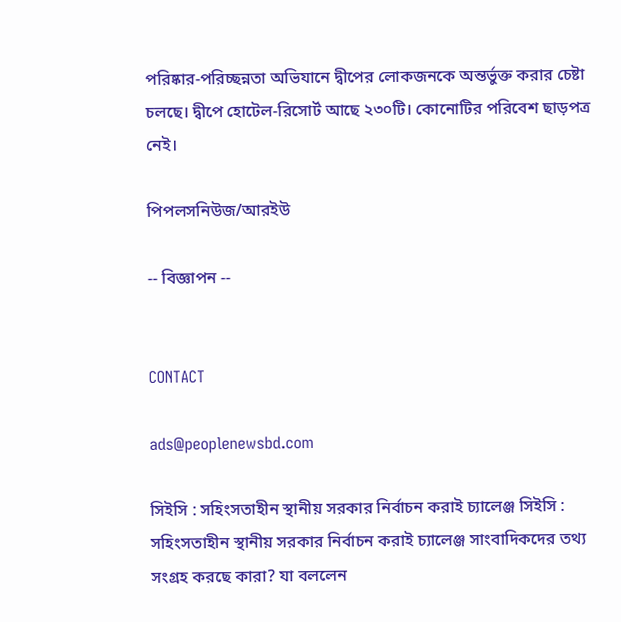পরিষ্কার-পরিচ্ছন্নতা অভিযানে দ্বীপের লোকজনকে অন্তর্ভুক্ত করার চেষ্টা চলছে। দ্বীপে হোটেল-রিসোর্ট আছে ২৩০টি। কোনোটির পরিবেশ ছাড়পত্র নেই।

পিপলসনিউজ/আরইউ

-- বিজ্ঞাপন --


CONTACT

ads@peoplenewsbd.com

সিইসি : সহিংসতাহীন স্থানীয় সরকার নির্বাচন করাই চ্যালেঞ্জ সিইসি : সহিংসতাহীন স্থানীয় সরকার নির্বাচন করাই চ্যালেঞ্জ সাংবাদিকদের তথ্য সংগ্রহ করছে কারা? যা বললেন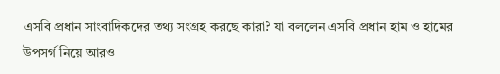এসবি প্রধান সাংবাদিকদের তথ্য সংগ্রহ করছে কারা? যা বললেন এসবি প্রধান হাম ও হামের উপসর্গ নিয়ে আরও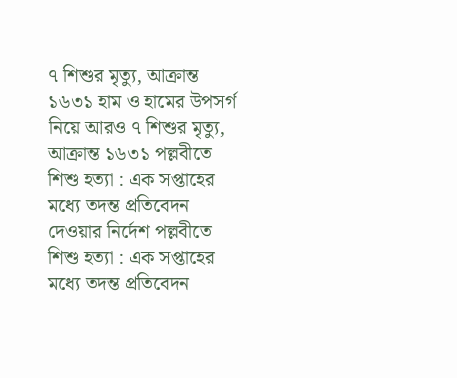৭ শিশুর মৃত্যু, আক্রান্ত ১৬৩১ হাম ও হামের উপসর্গ নিয়ে আরও ৭ শিশুর মৃত্যু, আক্রান্ত ১৬৩১ পল্লবীতে শিশু হত্যা : এক সপ্তাহের মধ্যে তদন্ত প্রতিবেদন দেওয়ার নির্দেশ পল্লবীতে শিশু হত্যা : এক সপ্তাহের মধ্যে তদন্ত প্রতিবেদন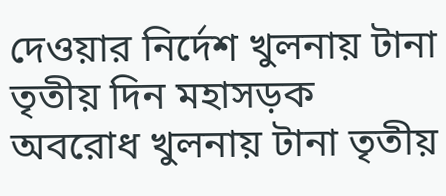দেওয়ার নির্দেশ খুলনায় টানা তৃতীয় দিন মহাসড়ক অবরোধ খুলনায় টানা তৃতীয়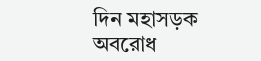দিন মহাসড়ক অবরোধ